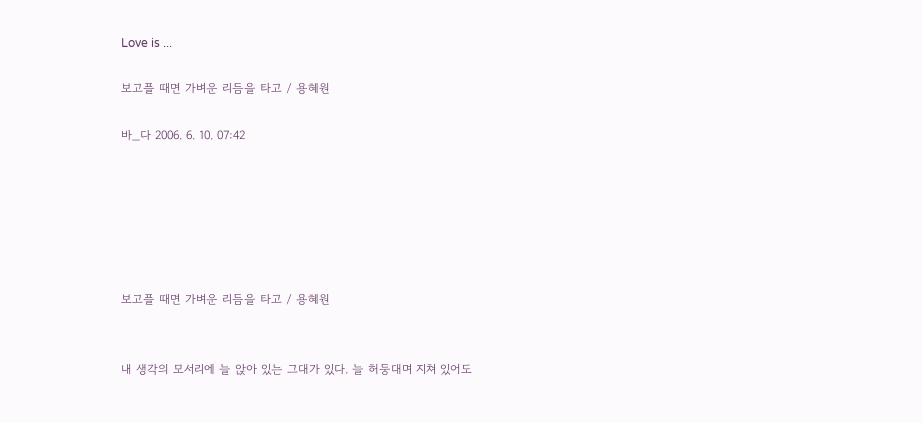Love is ...

보고플 때면 가벼운 리듬을 타고 / 용혜원

바_다 2006. 6. 10. 07:42






보고플 때면 가벼운 리듬을 타고 / 용혜원


내 생각의 모서리에 늘 앉아 있는 그대가 있다. 늘 허둥대며 지쳐 있어도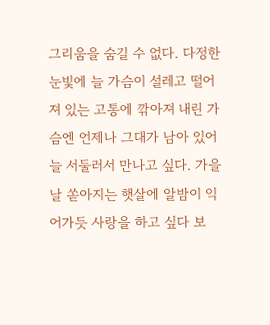그리움을 숨길 수 없다. 다정한 눈빛에 늘 가슴이 설레고 떨어져 있는 고통에 깎아져 내린 가슴엔 언제나 그대가 남아 있어 늘 서둘러서 만나고 싶다. 가을날 쏟아지는 햇살에 알밤이 익어가듯 사랑을 하고 싶다 보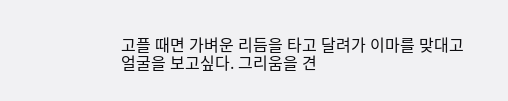고플 때면 가벼운 리듬을 타고 달려가 이마를 맞대고 얼굴을 보고싶다. 그리움을 견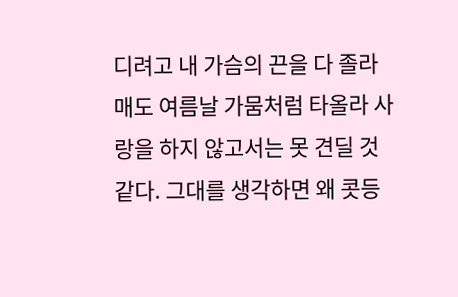디려고 내 가슴의 끈을 다 졸라매도 여름날 가뭄처럼 타올라 사랑을 하지 않고서는 못 견딜 것 같다. 그대를 생각하면 왜 콧등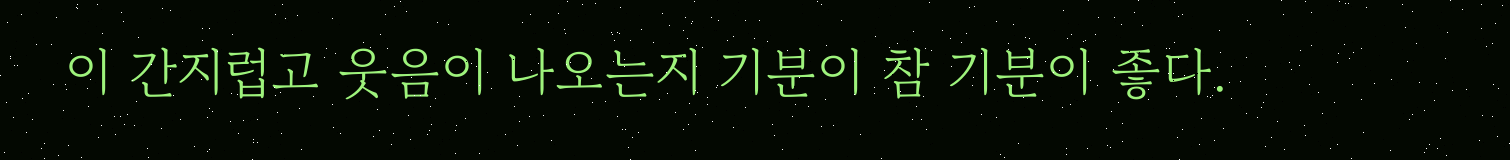이 간지럽고 웃음이 나오는지 기분이 참 기분이 좋다.